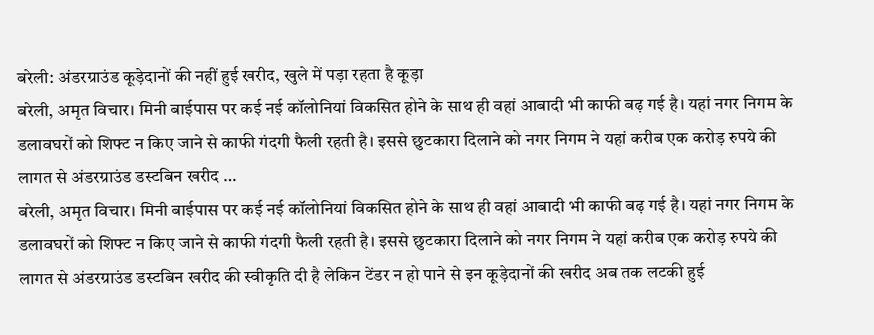बरेली: अंडरग्राउंड कूड़ेदानों की नहीं हुई खरीद, खुले में पड़ा रहता है कूड़ा
बरेली, अमृत विचार। मिनी बाईपास पर कई नई कॉलोनियां विकसित होने के साथ ही वहां आबादी भी काफी बढ़ गई है। यहां नगर निगम के डलावघरों को शिफ्ट न किए जाने से काफी गंदगी फैली रहती है। इससे छुटकारा दिलाने को नगर निगम ने यहां करीब एक करोड़ रुपये की लागत से अंडरग्राउंड डस्टबिन खरीद …
बरेली, अमृत विचार। मिनी बाईपास पर कई नई कॉलोनियां विकसित होने के साथ ही वहां आबादी भी काफी बढ़ गई है। यहां नगर निगम के डलावघरों को शिफ्ट न किए जाने से काफी गंदगी फैली रहती है। इससे छुटकारा दिलाने को नगर निगम ने यहां करीब एक करोड़ रुपये की लागत से अंडरग्राउंड डस्टबिन खरीद की स्वीकृति दी है लेकिन टेंडर न हो पाने से इन कूड़ेदानों की खरीद अब तक लटकी हुई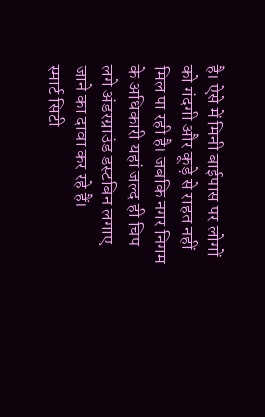है। ऐसे में मिनी बाईपास पर लोगों को गंदगी और कूड़े से राहत नहीं मिल पा रही है। जबकि नगर निगम के अधिकारी यहां जल्द ही चिप लगे अंडरग्राउंड डस्टबिन लगाए जाने का दावा कर रहे हैं।
स्मार्ट सिटी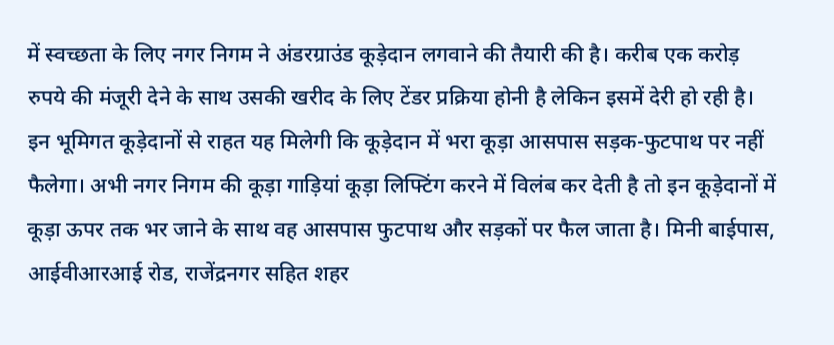में स्वच्छता के लिए नगर निगम ने अंडरग्राउंड कूड़ेदान लगवाने की तैयारी की है। करीब एक करोड़ रुपये की मंजूरी देने के साथ उसकी खरीद के लिए टेंडर प्रक्रिया होनी है लेकिन इसमें देरी हो रही है। इन भूमिगत कूड़ेदानों से राहत यह मिलेगी कि कूड़ेदान में भरा कूड़ा आसपास सड़क-फुटपाथ पर नहीं फैलेगा। अभी नगर निगम की कूड़ा गाड़ियां कूड़ा लिफ्टिंग करने में विलंब कर देती है तो इन कूड़ेदानों में कूड़ा ऊपर तक भर जाने के साथ वह आसपास फुटपाथ और सड़कों पर फैल जाता है। मिनी बाईपास, आईवीआरआई रोड, राजेंद्रनगर सहित शहर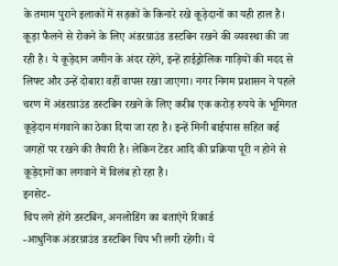के तमाम पुराने इलाकों में सड़कों के किनारे रखे कूड़ेदानों का यही हाल है।
कूड़ा फैलने से रोकने के लिए अंडरग्राउंड डस्टबिन रखने की व्यवस्था की जा रही है। ये कूड़ेदान जमीन के अंदर रहेंगे, इन्हें हाईड्रोलिक गाड़ियों की मदद से लिफ्ट और उन्हें दोबारा वहीं वापस रखा जाएगा। नगर निगम प्रशासन ने पहले चरण में अंडरग्राउंड डस्टबिन रखने के लिए करीब एक करोड़ रुपये के भूमिगत कूड़ेदान मंगवाने का ठेका दिया जा रहा है। इन्हें मिनी बाईपास सहित कई जगहों पर रखने की तैयारी है। लेकिन टेंडर आदि की प्रक्रिया पूरी न होने से कूड़ेदानों का लगवाने में विलंब हो रहा है।
इनसेट-
चिप लगे होंगे डस्टबिन, अनलोडिंग का बताएंगे रिकार्ड
-आधुनिक अंडरग्राउंड डस्टबिन चिप भी लगी रहेगी। ये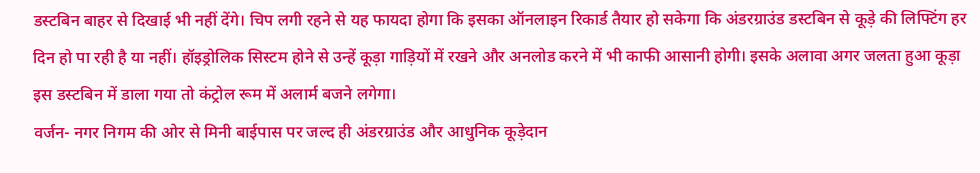डस्टबिन बाहर से दिखाई भी नहीं देंगे। चिप लगी रहने से यह फायदा होगा कि इसका ऑनलाइन रिकार्ड तैयार हो सकेगा कि अंडरग्राउंड डस्टबिन से कूड़े की लिफ्टिंग हर दिन हो पा रही है या नहीं। हॉइड्रोलिक सिस्टम होने से उन्हें कूड़ा गाड़ियों में रखने और अनलोड करने में भी काफी आसानी होगी। इसके अलावा अगर जलता हुआ कूड़ा इस डस्टबिन में डाला गया तो कंट्रोल रूम में अलार्म बजने लगेगा।
वर्जन- नगर निगम की ओर से मिनी बाईपास पर जल्द ही अंडरग्राउंड और आधुनिक कूड़ेदान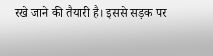रखे जाने की तैयारी है। इससे सड़क पर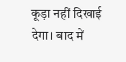कूड़ा नहीं दिखाई देगा। बाद में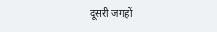दूसरी जगहों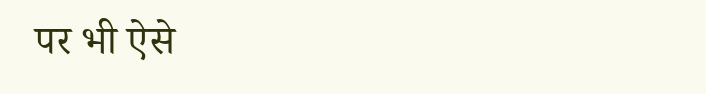पर भी ऐसे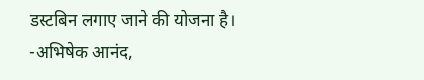डस्टबिन लगाए जाने की योजना है। -अभिषेक आनंद,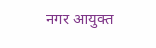नगर आयुक्त